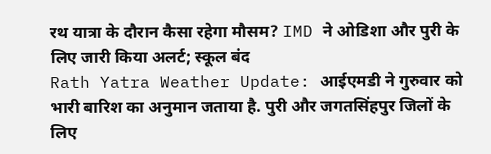रथ यात्रा के दौरान कैसा रहेगा मौसम? IMD ने ओडिशा और पुरी के लिए जारी किया अलर्ट; स्कूल बंद
Rath Yatra Weather Update: आईएमडी ने गुरुवार को भारी बारिश का अनुमान जताया है. पुरी और जगतसिंहपुर जिलों के लिए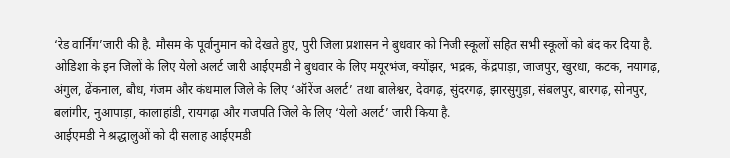‘रेड वार्निंग’जारी की है. मौसम के पूर्वानुमान को देखते हुए, पुरी जिला प्रशासन ने बुधवार को निजी स्कूलों सहित सभी स्कूलों को बंद कर दिया है.
ओडिशा के इन जिलों के लिए येलो अलर्ट जारी आईएमडी ने बुधवार के लिए मयूरभंज, क्योंझर, भद्रक, केंद्रपाड़ा, जाजपुर, खुरधा, कटक, नयागढ़, अंगुल, ढेंकनाल, बौध, गंजम और कंधमाल जिले के लिए ‘ऑरेंज अलर्ट’ तथा बालेश्वर, देवगढ़, सुंदरगढ़, झारसुगुड़ा, संबलपुर, बारगढ़, सोनपुर, बलांगीर, नुआपाड़ा, कालाहांडी, रायगढ़ा और गजपति जिले के लिए ‘येलो अलर्ट’ जारी किया है.
आईएमडी ने श्रद्धालुओं को दी सलाह आईएमडी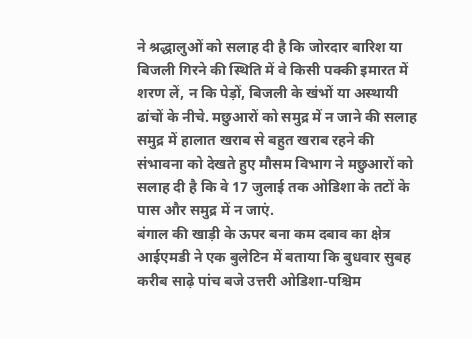ने श्रद्धालुओं को सलाह दी है कि जोरदार बारिश या बिजली गिरने की स्थिति में वे किसी पक्की इमारत में शरण लें, न कि पेड़ों, बिजली के खंभों या अस्थायी ढांचों के नीचे. मछुआरों को समुद्र में न जाने की सलाह समुद्र में हालात खराब से बहुत खराब रहने की संभावना को देखते हुए मौसम विभाग ने मछुआरों को सलाह दी है कि वे 17 जुलाई तक ओडिशा के तटों के पास और समुद्र में न जाएं.
बंगाल की खाड़ी के ऊपर बना कम दबाव का क्षेत्र आईएमडी ने एक बुलेटिन में बताया कि बुधवार सुबह करीब साढ़े पांच बजे उत्तरी ओडिशा-पश्चिम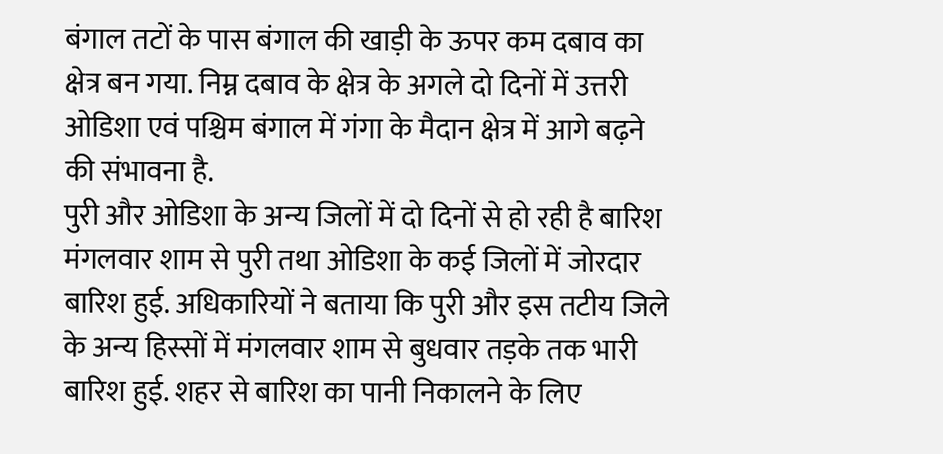बंगाल तटों के पास बंगाल की खाड़ी के ऊपर कम दबाव का क्षेत्र बन गया. निम्न दबाव के क्षेत्र के अगले दो दिनों में उत्तरी ओडिशा एवं पश्चिम बंगाल में गंगा के मैदान क्षेत्र में आगे बढ़ने की संभावना है.
पुरी और ओडिशा के अन्य जिलों में दो दिनों से हो रही है बारिश मंगलवार शाम से पुरी तथा ओडिशा के कई जिलों में जोरदार बारिश हुई. अधिकारियों ने बताया कि पुरी और इस तटीय जिले के अन्य हिस्सों में मंगलवार शाम से बुधवार तड़के तक भारी बारिश हुई. शहर से बारिश का पानी निकालने के लिए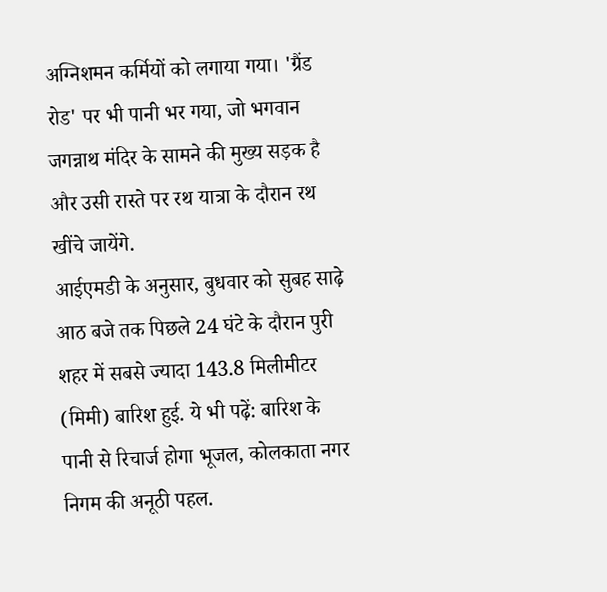अग्निशमन कर्मियों को लगाया गया। 'ग्रैंड रोड' पर भी पानी भर गया, जो भगवान जगन्नाथ मंदिर के सामने की मुख्य सड़क है और उसी रास्ते पर रथ यात्रा के दौरान रथ खींचे जायेंगे.
आईएमडी के अनुसार, बुधवार को सुबह साढ़े आठ बजे तक पिछले 24 घंटे के दौरान पुरी शहर में सबसे ज्यादा 143.8 मिलीमीटर (मिमी) बारिश हुई. ये भी पढ़ें: बारिश के पानी से रिचार्ज होगा भूजल, कोलकाता नगर निगम की अनूठी पहल.